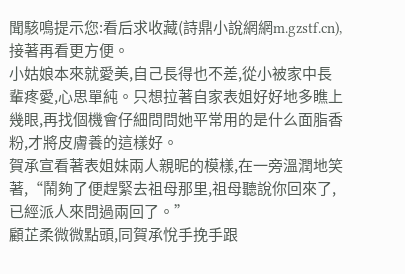聞駭鳴提示您:看后求收藏(詩鼎小說網網m.gzstf.cn),接著再看更方便。
小姑娘本來就愛美,自己長得也不差,從小被家中長輩疼愛,心思單純。只想拉著自家表姐好好地多瞧上幾眼,再找個機會仔細問問她平常用的是什么面脂香粉,才將皮膚養的這樣好。
賀承宣看著表姐妹兩人親昵的模樣,在一旁溫潤地笑著,“鬧夠了便趕緊去祖母那里,祖母聽說你回來了,已經派人來問過兩回了。”
顧芷柔微微點頭,同賀承悅手挽手跟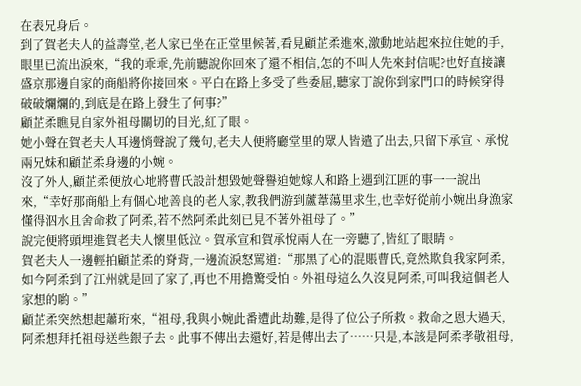在表兄身后。
到了賀老夫人的益壽堂,老人家已坐在正堂里候著,看見顧芷柔進來,激動地站起來拉住她的手,眼里已流出淚來,“我的乖乖,先前聽說你回來了還不相信,怎的不叫人先來封信呢?也好直接讓盛京那邊自家的商船將你接回來。平白在路上多受了些委屈,聽家丁說你到家門口的時候穿得破破爛爛的,到底是在路上發生了何事?”
顧芷柔瞧見自家外祖母關切的目光,紅了眼。
她小聲在賀老夫人耳邊悄聲說了幾句,老夫人便將廳堂里的眾人皆遣了出去,只留下承宣、承悅兩兄妹和顧芷柔身邊的小婉。
沒了外人,顧芷柔便放心地將曹氏設計想毀她聲譽迫她嫁人和路上遇到江匪的事一一說出來,“幸好那商船上有個心地善良的老人家,教我們游到蘆葦蕩里求生,也幸好從前小婉出身漁家懂得泅水且舍命救了阿柔,若不然阿柔此刻已見不著外祖母了。”
說完便將頭埋進賀老夫人懷里低泣。賀承宣和賀承悅兩人在一旁聽了,皆紅了眼睛。
賀老夫人一邊輕拍顧芷柔的脊背,一邊流淚怒罵道:“那黑了心的混賬曹氏,竟然欺負我家阿柔,如今阿柔到了江州就是回了家了,再也不用擔驚受怕。外祖母這么久沒見阿柔,可叫我這個老人家想的喲。”
顧芷柔突然想起蕭珩來,“祖母,我與小婉此番遭此劫難,是得了位公子所救。救命之恩大過天,阿柔想拜托祖母送些銀子去。此事不傳出去還好,若是傳出去了……只是,本該是阿柔孝敬祖母,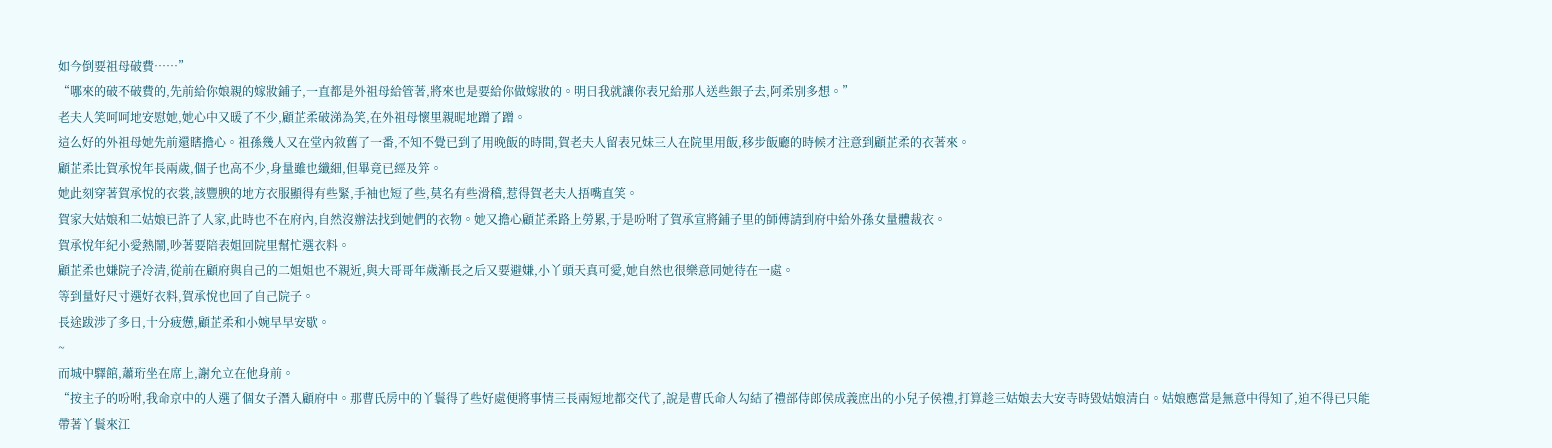如今倒要祖母破費……”
“哪來的破不破費的,先前給你娘親的嫁妝鋪子,一直都是外祖母給管著,將來也是要給你做嫁妝的。明日我就讓你表兄給那人送些銀子去,阿柔別多想。”
老夫人笑呵呵地安慰她,她心中又暖了不少,顧芷柔破涕為笑,在外祖母懷里親昵地蹭了蹭。
這么好的外祖母她先前還瞎擔心。祖孫幾人又在堂內敘舊了一番,不知不覺已到了用晚飯的時間,賀老夫人留表兄妹三人在院里用飯,移步飯廳的時候才注意到顧芷柔的衣著來。
顧芷柔比賀承悅年長兩歲,個子也高不少,身量雖也纖細,但畢竟已經及笄。
她此刻穿著賀承悅的衣裳,該豐腴的地方衣服顯得有些緊,手袖也短了些,莫名有些滑稽,惹得賀老夫人捂嘴直笑。
賀家大姑娘和二姑娘已許了人家,此時也不在府內,自然沒辦法找到她們的衣物。她又擔心顧芷柔路上勞累,于是吩咐了賀承宣將鋪子里的師傅請到府中給外孫女量體裁衣。
賀承悅年紀小愛熱鬧,吵著要陪表姐回院里幫忙選衣料。
顧芷柔也嫌院子冷清,從前在顧府與自己的二姐姐也不親近,與大哥哥年歲漸長之后又要避嫌,小丫頭天真可愛,她自然也很樂意同她待在一處。
等到量好尺寸選好衣料,賀承悅也回了自己院子。
長途跋涉了多日,十分疲憊,顧芷柔和小婉早早安歇。
~
而城中驛館,蕭珩坐在席上,謝允立在他身前。
“按主子的吩咐,我命京中的人選了個女子潛入顧府中。那曹氏房中的丫鬟得了些好處便將事情三長兩短地都交代了,說是曹氏命人勾結了禮部侍郎侯成義庶出的小兒子侯禮,打算趁三姑娘去大安寺時毀姑娘清白。姑娘應當是無意中得知了,迫不得已只能帶著丫鬟來江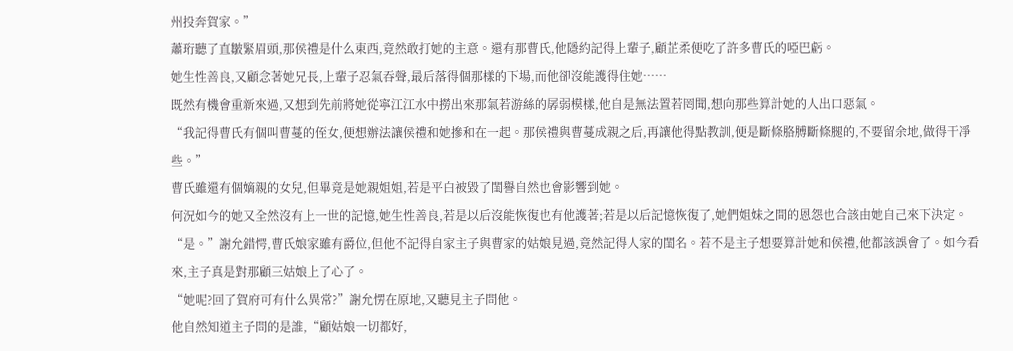州投奔賀家。”
蕭珩聽了直皺緊眉頭,那侯禮是什么東西,竟然敢打她的主意。還有那曹氏,他隱約記得上輩子,顧芷柔便吃了許多曹氏的啞巴虧。
她生性善良,又顧念著她兄長,上輩子忍氣吞聲,最后落得個那樣的下場,而他卻沒能護得住她……
既然有機會重新來過,又想到先前將她從寧江江水中撈出來那氣若游絲的孱弱模樣,他自是無法置若罔聞,想向那些算計她的人出口惡氣。
“我記得曹氏有個叫曹蔓的侄女,便想辦法讓侯禮和她摻和在一起。那侯禮與曹蔓成親之后,再讓他得點教訓,便是斷條胳膊斷條腿的,不要留余地,做得干凈些。”
曹氏雖還有個嫡親的女兒,但畢竟是她親姐姐,若是平白被毀了閨譽自然也會影響到她。
何況如今的她又全然沒有上一世的記憶,她生性善良,若是以后沒能恢復也有他護著;若是以后記憶恢復了,她們姐妹之間的恩怨也合該由她自己來下決定。
“是。”謝允錯愕,曹氏娘家雖有爵位,但他不記得自家主子與曹家的姑娘見過,竟然記得人家的閨名。若不是主子想要算計她和侯禮,他都該誤會了。如今看來,主子真是對那顧三姑娘上了心了。
“她呢?回了賀府可有什么異常?”謝允愣在原地,又聽見主子問他。
他自然知道主子問的是誰,“顧姑娘一切都好,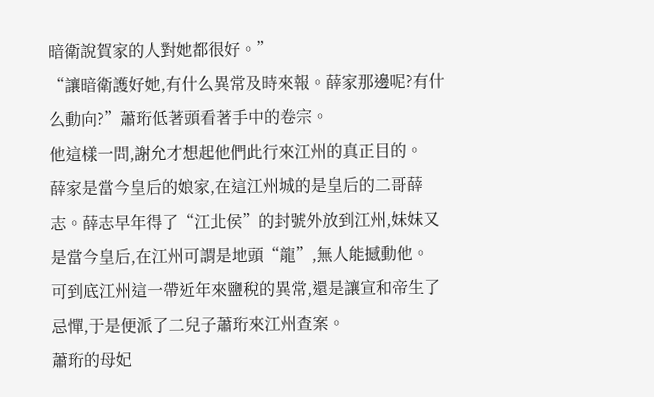暗衛說賀家的人對她都很好。”
“讓暗衛護好她,有什么異常及時來報。薛家那邊呢?有什么動向?”蕭珩低著頭看著手中的卷宗。
他這樣一問,謝允才想起他們此行來江州的真正目的。
薛家是當今皇后的娘家,在這江州城的是皇后的二哥薛志。薛志早年得了“江北侯”的封號外放到江州,妹妹又是當今皇后,在江州可謂是地頭“龍”,無人能撼動他。
可到底江州這一帶近年來鹽稅的異常,還是讓宣和帝生了忌憚,于是便派了二兒子蕭珩來江州查案。
蕭珩的母妃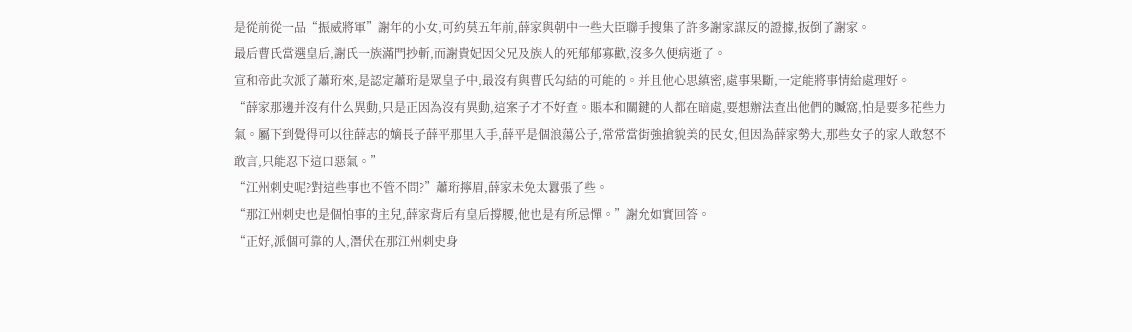是從前從一品“振威將軍”謝年的小女,可約莫五年前,薛家與朝中一些大臣聯手搜集了許多謝家謀反的證據,扳倒了謝家。
最后曹氏當選皇后,謝氏一族滿門抄斬,而謝貴妃因父兄及族人的死郁郁寡歡,沒多久便病逝了。
宣和帝此次派了蕭珩來,是認定蕭珩是眾皇子中,最沒有與曹氏勾結的可能的。并且他心思縝密,處事果斷,一定能將事情給處理好。
“薛家那邊并沒有什么異動,只是正因為沒有異動,這案子才不好查。賬本和關鍵的人都在暗處,要想辦法查出他們的贓窩,怕是要多花些力氣。屬下到覺得可以往薛志的嫡長子薛平那里入手,薛平是個浪蕩公子,常常當街強搶貌美的民女,但因為薛家勢大,那些女子的家人敢怒不敢言,只能忍下這口惡氣。”
“江州刺史呢?對這些事也不管不問?”蕭珩擰眉,薛家未免太囂張了些。
“那江州刺史也是個怕事的主兒,薛家背后有皇后撐腰,他也是有所忌憚。”謝允如實回答。
“正好,派個可靠的人,潛伏在那江州刺史身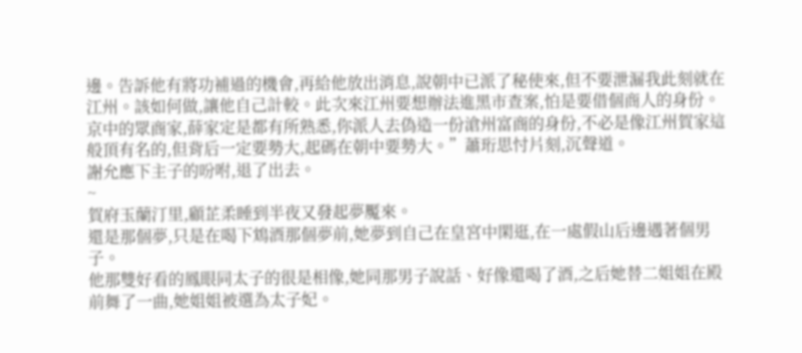邊。告訴他有將功補過的機會,再給他放出消息,說朝中已派了秘使來,但不要泄漏我此刻就在江州。該如何做,讓他自己計較。此次來江州要想辦法進黑市查案,怕是要借個商人的身份。京中的眾商家,薛家定是都有所熟悉,你派人去偽造一份滄州富商的身份,不必是像江州賀家這般頂有名的,但背后一定要勢大,起碼在朝中要勢大。”蕭珩思忖片刻,沉聲道。
謝允應下主子的吩咐,退了出去。
~
賀府玉蘭汀里,顧芷柔睡到半夜又發起夢魘來。
還是那個夢,只是在喝下鴆酒那個夢前,她夢到自己在皇宮中閑逛,在一處假山后邊遇著個男子。
他那雙好看的鳳眼同太子的很是相像,她同那男子說話、好像還喝了酒,之后她替二姐姐在殿前舞了一曲,她姐姐被選為太子妃。